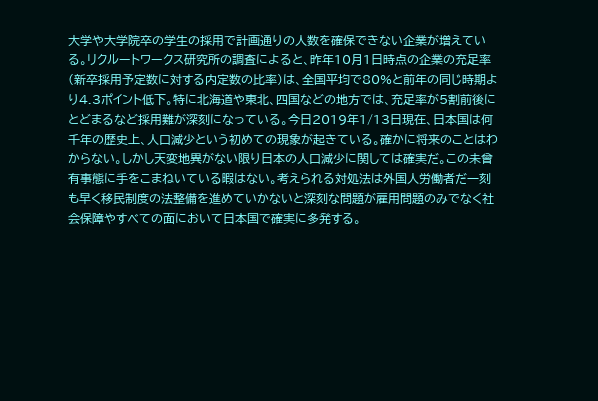大学や大学院卒の学生の採用で計画通りの人数を確保できない企業が増えている。リクルートワークス研究所の調査によると、昨年10月1日時点の企業の充足率(新卒採用予定数に対する内定数の比率)は、全国平均で80%と前年の同じ時期より4.3ポイント低下。特に北海道や東北、四国などの地方では、充足率が5割前後にとどまるなど採用難が深刻になっている。今日2019年1/13日現在、日本国は何千年の歴史上、人口減少という初めての現象が起きている。確かに将来のことはわからない。しかし天変地異がない限り日本の人口減少に関しては確実だ。この未曾有事態に手をこまねいている暇はない。考えられる対処法は外国人労働者だ一刻も早く移民制度の法整備を進めていかないと深刻な問題が雇用問題のみでなく社会保障やすべての面において日本国で確実に多発する。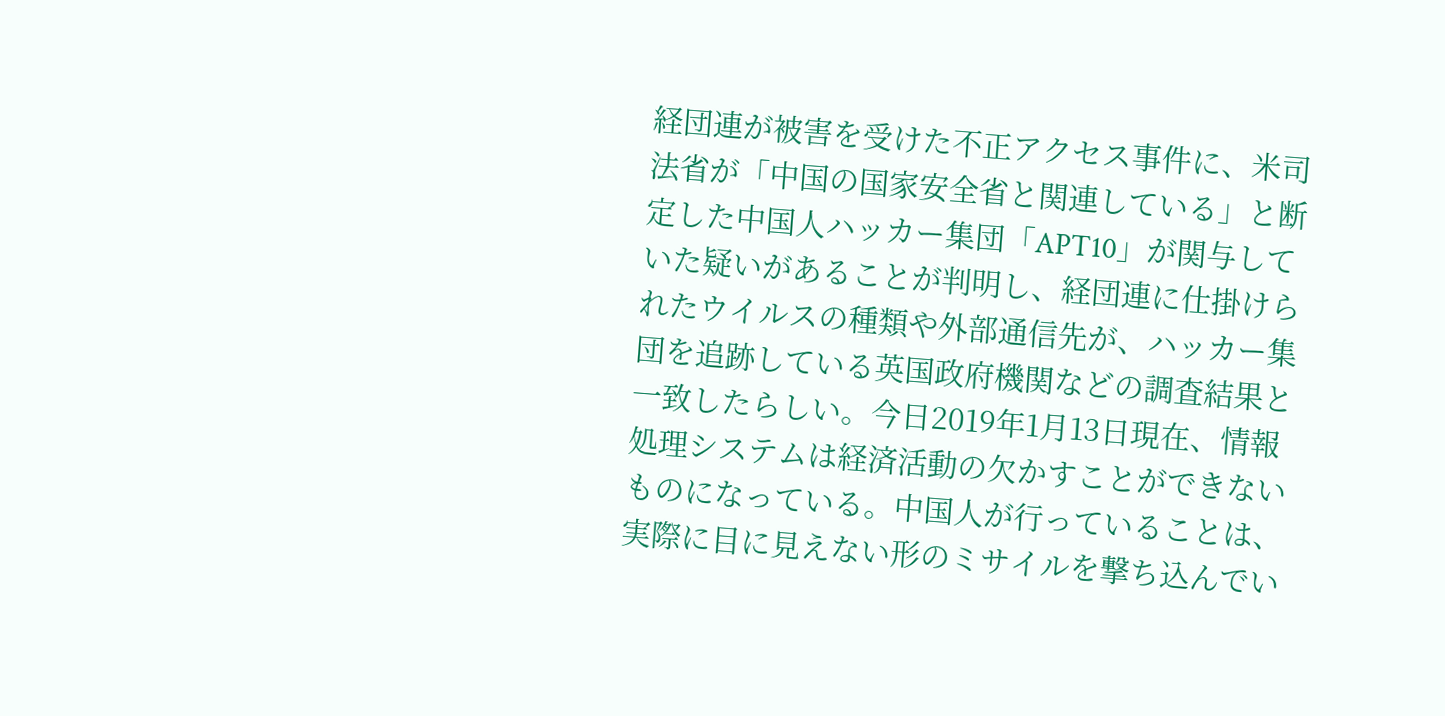経団連が被害を受けた不正アクセス事件に、米司法省が「中国の国家安全省と関連している」と断定した中国人ハッカー集団「APT10」が関与していた疑いがあることが判明し、経団連に仕掛けられたウイルスの種類や外部通信先が、ハッカー集団を追跡している英国政府機関などの調査結果と一致したらしい。今日2019年1月13日現在、情報処理システムは経済活動の欠かすことができないものになっている。中国人が行っていることは、実際に目に見えない形のミサイルを撃ち込んでい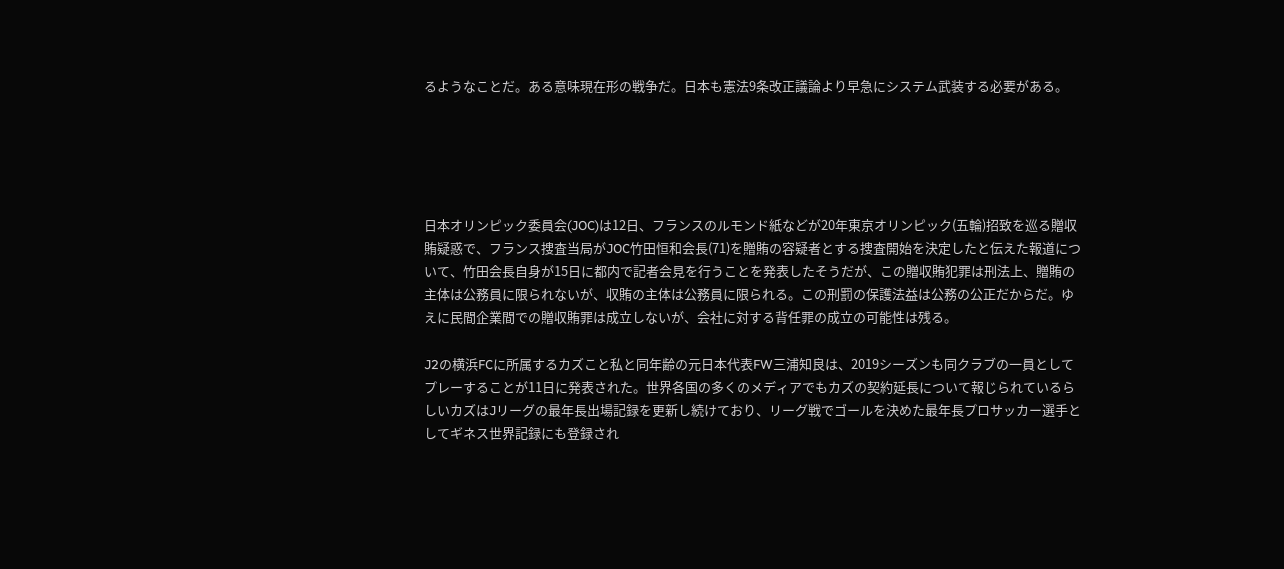るようなことだ。ある意味現在形の戦争だ。日本も憲法9条改正議論より早急にシステム武装する必要がある。





日本オリンピック委員会(JOC)は12日、フランスのルモンド紙などが20年東京オリンピック(五輪)招致を巡る贈収賄疑惑で、フランス捜査当局がJOC竹田恒和会長(71)を贈賄の容疑者とする捜査開始を決定したと伝えた報道について、竹田会長自身が15日に都内で記者会見を行うことを発表したそうだが、この贈収賄犯罪は刑法上、贈賄の主体は公務員に限られないが、収賄の主体は公務員に限られる。この刑罰の保護法益は公務の公正だからだ。ゆえに民間企業間での贈収賄罪は成立しないが、会社に対する背任罪の成立の可能性は残る。

J2の横浜FCに所属するカズこと私と同年齢の元日本代表FW三浦知良は、2019シーズンも同クラブの一員としてプレーすることが11日に発表された。世界各国の多くのメディアでもカズの契約延長について報じられているらしいカズはJリーグの最年長出場記録を更新し続けており、リーグ戦でゴールを決めた最年長プロサッカー選手としてギネス世界記録にも登録され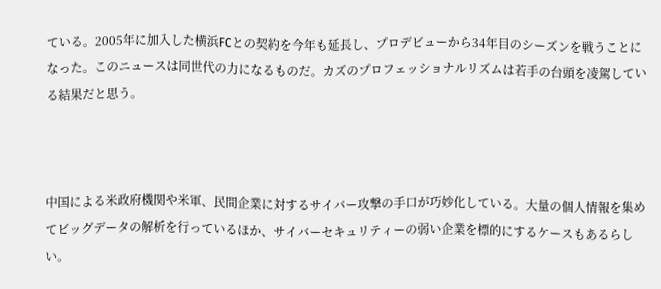ている。2005年に加入した横浜FCとの契約を今年も延長し、プロデビューから34年目のシーズンを戦うことになった。このニュースは同世代の力になるものだ。カズのプロフェッショナルリズムは若手の台頭を凌駕している結果だと思う。



中国による米政府機関や米軍、民間企業に対するサイバー攻撃の手口が巧妙化している。大量の個人情報を集めてビッグデータの解析を行っているほか、サイバーセキュリティーの弱い企業を標的にするケースもあるらしい。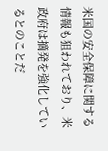米国の安全保障に関する情報も狙われており、米政府は摘発を強化しているとのことだ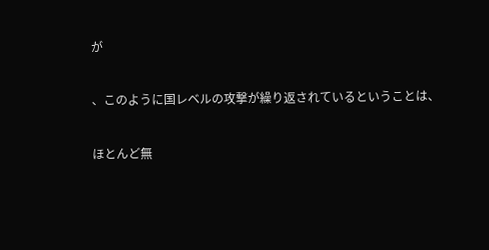が

、このように国レベルの攻撃が繰り返されているということは、

ほとんど無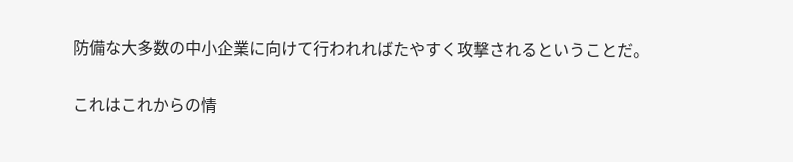防備な大多数の中小企業に向けて行われればたやすく攻撃されるということだ。

これはこれからの情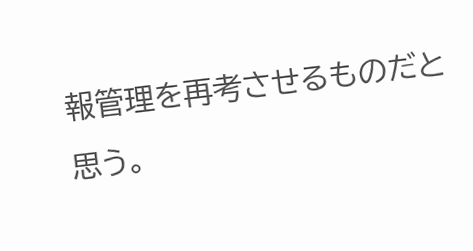報管理を再考させるものだと思う。